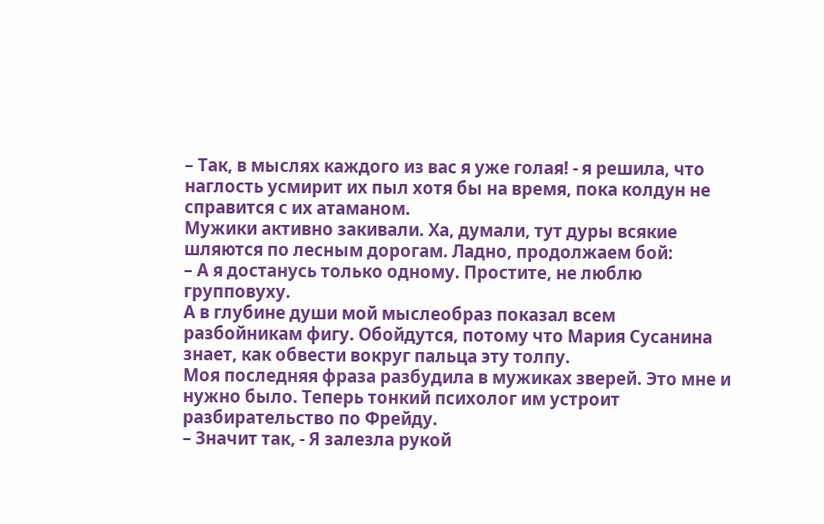– Так, в мыслях каждого из вас я уже голая! - я решила, что наглость усмирит их пыл хотя бы на время, пока колдун не справится с их атаманом.
Мужики активно закивали. Ха, думали, тут дуры всякие шляются по лесным дорогам. Ладно, продолжаем бой:
– А я достанусь только одному. Простите, не люблю групповуху.
А в глубине души мой мыслеобраз показал всем разбойникам фигу. Обойдутся, потому что Мария Сусанина знает, как обвести вокруг пальца эту толпу.
Моя последняя фраза разбудила в мужиках зверей. Это мне и нужно было. Теперь тонкий психолог им устроит разбирательство по Фрейду.
– Значит так, - Я залезла рукой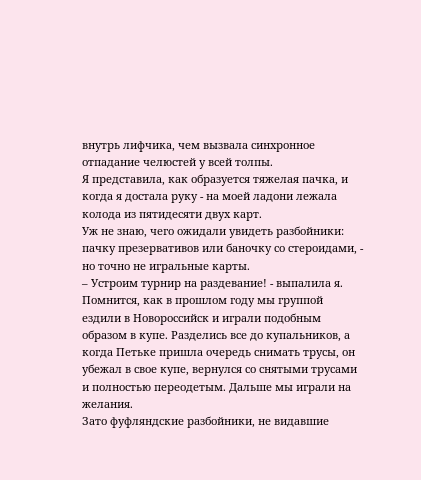внутрь лифчика, чем вызвала синхронное отпадание челюстей у всей толпы.
Я представила, как образуется тяжелая пачка, и когда я достала руку - на моей ладони лежала колода из пятидесяти двух карт.
Уж не знаю, чего ожидали увидеть разбойники: пачку презервативов или баночку со стероидами, - но точно не игральные карты.
– Устроим турнир на раздевание! - выпалила я.
Помнится, как в прошлом году мы группой ездили в Новороссийск и играли подобным образом в купе. Разделись все до купальников, а когда Петьке пришла очередь снимать трусы, он убежал в свое купе, вернулся со снятыми трусами и полностью переодетым. Дальше мы играли на желания.
Зато фуфляндские разбойники, не видавшие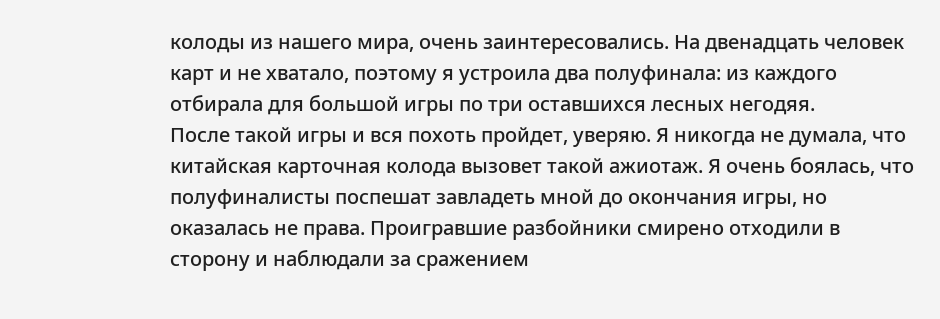колоды из нашего мира, очень заинтересовались. На двенадцать человек карт и не хватало, поэтому я устроила два полуфинала: из каждого отбирала для большой игры по три оставшихся лесных негодяя.
После такой игры и вся похоть пройдет, уверяю. Я никогда не думала, что китайская карточная колода вызовет такой ажиотаж. Я очень боялась, что полуфиналисты поспешат завладеть мной до окончания игры, но оказалась не права. Проигравшие разбойники смирено отходили в сторону и наблюдали за сражением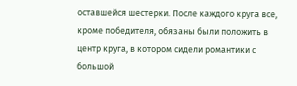оставшейся шестерки. После каждого круга все, кроме победителя, обязаны были положить в центр круга, в котором сидели романтики с большой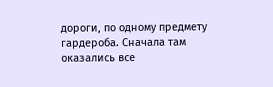дороги, по одному предмету гардероба. Сначала там оказались все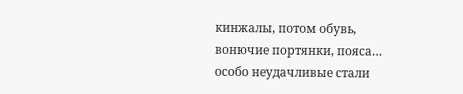кинжалы, потом обувь, вонючие портянки, пояса… особо неудачливые стали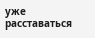уже расставаться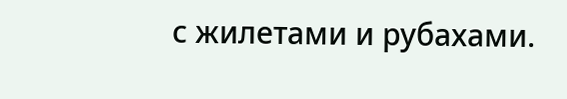с жилетами и рубахами.